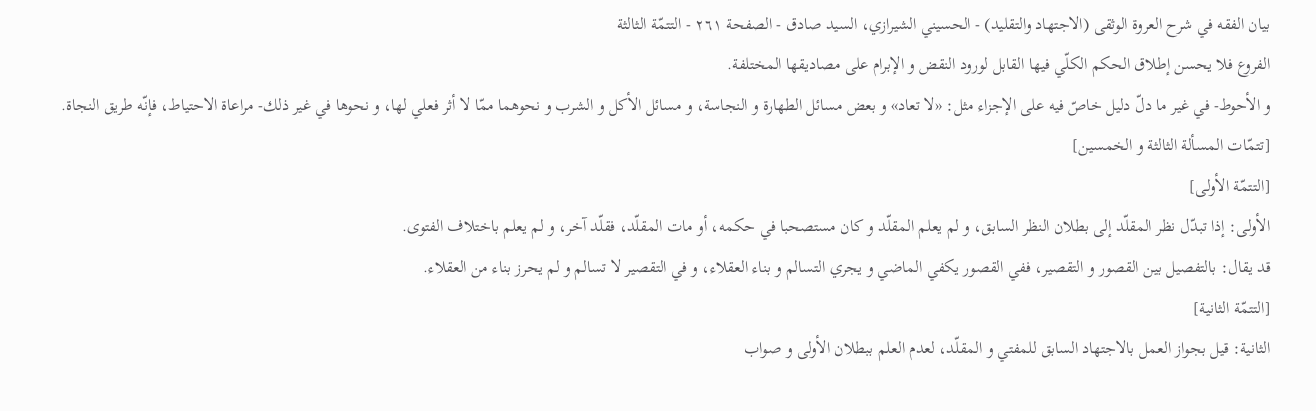بيان الفقه في شرح العروة الوثقى (الاجتهاد والتقليد) - الحسيني الشيرازي، السيد صادق - الصفحة ٢٦١ - التتمّة الثالثة
الفروع فلا يحسن إطلاق الحكم الكلّي فيها القابل لورود النقض و الإبرام على مصاديقها المختلفة.
و الأحوط- في غير ما دلّ دليل خاصّ فيه على الإجزاء مثل: «لا تعاد» و بعض مسائل الطهارة و النجاسة، و مسائل الأكل و الشرب و نحوهما ممّا لا أثر فعلي لها، و نحوها في غير ذلك- مراعاة الاحتياط، فإنّه طريق النجاة.
[تتمّات المسألة الثالثة و الخمسين]
[التتمّة الأولى]
الأولى: إذا تبدّل نظر المقلّد إلى بطلان النظر السابق، و لم يعلم المقلّد و كان مستصحبا في حكمه، أو مات المقلّد، فقلّد آخر، و لم يعلم باختلاف الفتوى.
قد يقال: بالتفصيل بين القصور و التقصير، ففي القصور يكفي الماضي و يجري التسالم و بناء العقلاء، و في التقصير لا تسالم و لم يحرز بناء من العقلاء.
[التتمّة الثانية]
الثانية: قيل بجواز العمل بالاجتهاد السابق للمفتي و المقلّد، لعدم العلم ببطلان الأولى و صواب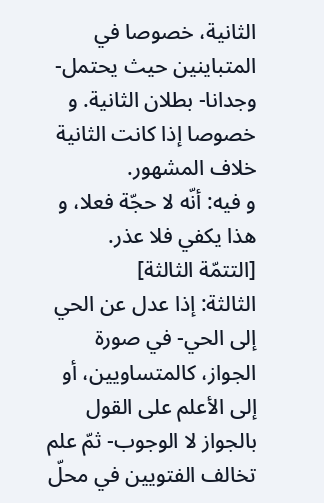الثانية، خصوصا في المتباينين حيث يحتمل- وجدانا- بطلان الثانية. و خصوصا إذا كانت الثانية خلاف المشهور.
و فيه: أنّه لا حجّة فعلا، و هذا يكفي فلا عذر.
[التتمّة الثالثة]
الثالثة: إذا عدل عن الحي إلى الحي- في صورة الجواز، كالمتساويين، أو إلى الأعلم على القول بالجواز لا الوجوب- ثمّ علم تخالف الفتويين في محلّ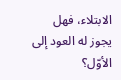الابتلاء، فهل يجوز له العود إلى الأوّل؟